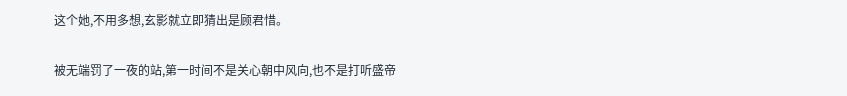这个她,不用多想,玄影就立即猜出是顾君惜。

被无端罚了一夜的站,第一时间不是关心朝中风向,也不是打听盛帝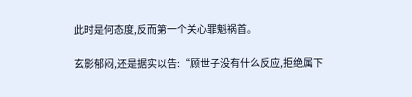此时是何态度,反而第一个关心罪魁祸首。

玄影郁闷,还是据实以告:“顾世子没有什么反应,拒绝属下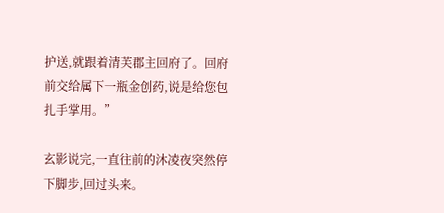护送,就跟着清芙郡主回府了。回府前交给属下一瓶金创药,说是给您包扎手掌用。”

玄影说完,一直往前的沐凌夜突然停下脚步,回过头来。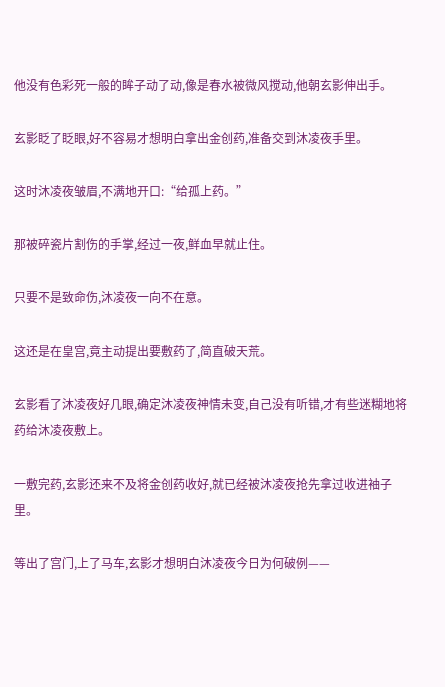他没有色彩死一般的眸子动了动,像是春水被微风搅动,他朝玄影伸出手。

玄影眨了眨眼,好不容易才想明白拿出金创药,准备交到沐凌夜手里。

这时沐凌夜皱眉,不满地开口:“给孤上药。”

那被碎瓷片割伤的手掌,经过一夜,鲜血早就止住。

只要不是致命伤,沐凌夜一向不在意。

这还是在皇宫,竟主动提出要敷药了,简直破天荒。

玄影看了沐凌夜好几眼,确定沐凌夜神情未变,自己没有听错,才有些迷糊地将药给沐凌夜敷上。

一敷完药,玄影还来不及将金创药收好,就已经被沐凌夜抢先拿过收进袖子里。

等出了宫门,上了马车,玄影才想明白沐凌夜今日为何破例——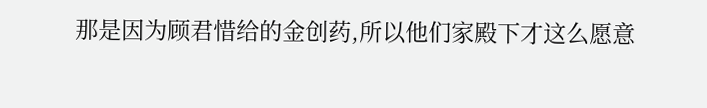那是因为顾君惜给的金创药,所以他们家殿下才这么愿意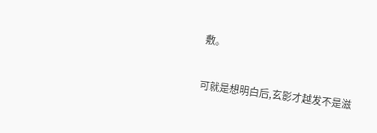敷。

可就是想明白后,玄影才越发不是滋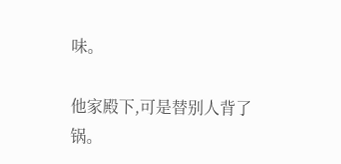味。

他家殿下,可是替别人背了锅。